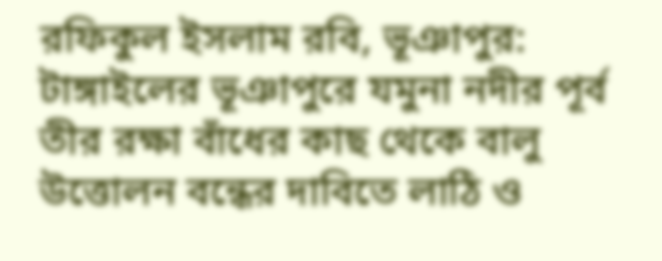রফিকুল ইসলাম রবি, ভূঞাপুর: টাঙ্গাইলের ভূঞাপুরে যমুনা নদীর পূর্ব তীর রক্ষা বাঁধের কাছ থেকে বালু উত্তোলন বন্ধের দাবিতে লাঠি ও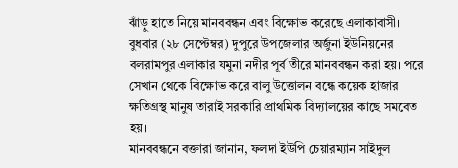ঝাঁড়ু হাতে নিয়ে মানববন্ধন এবং বিক্ষোভ করেছে এলাকাবাসী। বুধবার (২৮ সেপ্টেম্বর) দুপুরে উপজেলার অর্জুনা ইউনিয়নের বলরামপুর এলাকার যমুনা নদীর পূর্ব তীরে মানববন্ধন করা হয়। পরে সেখান থেকে বিক্ষোভ করে বালু উত্তোলন বন্ধে কয়েক হাজার ক্ষতিগ্রস্থ মানুষ তারাই সরকারি প্রাথমিক বিদ্যালয়ের কাছে সমবেত হয়।
মানববন্ধনে বক্তারা জানান, ফলদা ইউপি চেয়ারম্যান সাইদুল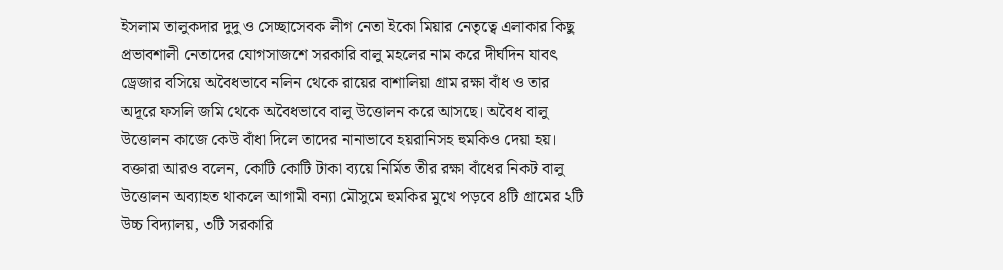ইসলাম তালুকদার দুদু ও সেচ্ছাসেবক লীগ নেতা ইকো মিয়ার নেতৃত্বে এলাকার কিছু প্রভাবশালী নেতাদের যোগসাজশে সরকারি বালু মহলের নাম করে দীর্ঘদিন যাবৎ ড্রেজার বসিয়ে অবৈধভাবে নলিন থেকে রায়ের বাশালিয়া গ্রাম রক্ষা বাঁধ ও তার অদূরে ফসলি জমি থেকে অবৈধভাবে বালু উত্তোলন করে আসছে। অবৈধ বালু উত্তোলন কাজে কেউ বাঁধা দিলে তাদের নানাভাবে হয়রানিসহ হুমকিও দেয়া হয়।
বক্তারা আরও বলেন, কোটি কোটি টাকা ব্যয়ে নির্মিত তীর রক্ষা বাঁধের নিকট বালু উত্তোলন অব্যাহত থাকলে আগামী বন্যা মৌসুমে হুমকির মুখে পড়বে ৪টি গ্রামের ২টি উচ্চ বিদ্যালয়, ৩টি সরকারি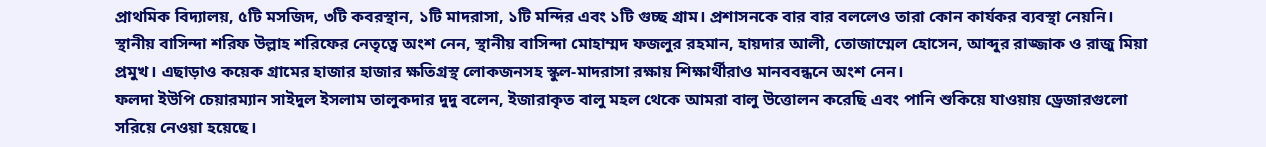প্রাথমিক বিদ্যালয়, ৫টি মসজিদ, ৩টি কবরস্থান, ১টি মাদরাসা, ১টি মন্দির এবং ১টি গুচ্ছ গ্রাম। প্রশাসনকে বার বার বললেও তারা কোন কার্যকর ব্যবস্থা নেয়নি।
স্থানীয় বাসিন্দা শরিফ উল্লাহ শরিফের নেতৃত্বে অংশ নেন, স্থানীয় বাসিন্দা মোহাম্মদ ফজলুর রহমান, হায়দার আলী, তোজাম্মেল হোসেন, আব্দুর রাজ্জাক ও রাজু মিয়া প্রমুখ। এছাড়াও কয়েক গ্রামের হাজার হাজার ক্ষতিগ্রস্থ লোকজনসহ স্কুল-মাদরাসা রক্ষায় শিক্ষার্থীরাও মানববন্ধনে অংশ নেন।
ফলদা ইউপি চেয়ারম্যান সাইদুল ইসলাম তালুকদার দুদু বলেন, ইজারাকৃত বালু মহল থেকে আমরা বালু উত্তোলন করেছি এবং পানি শুকিয়ে যাওয়ায় ড্রেজারগুলো সরিয়ে নেওয়া হয়েছে।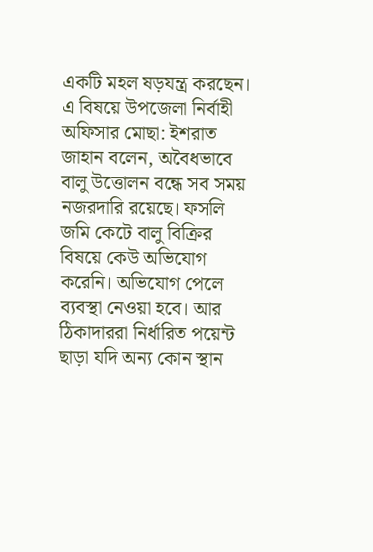একটি মহল ষড়যন্ত্র করছেন।
এ বিষয়ে উপজেলা নির্বাহী অফিসার মোছা: ইশরাত জাহান বলেন, অবৈধভাবে বালু উত্তোলন বন্ধে সব সময় নজরদারি রয়েছে। ফসলি জমি কেটে বালু বিক্রির বিষয়ে কেউ অভিযোগ করেনি। অভিযোগ পেলে ব্যবস্থা নেওয়া হবে। আর ঠিকাদাররা নির্ধারিত পয়েন্ট ছাড়া যদি অন্য কোন স্থান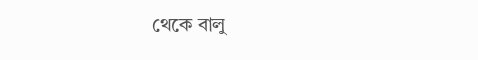থেকে বালু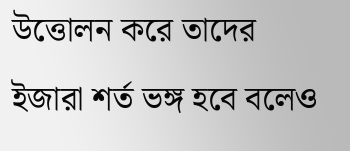উত্তোলন করে তাদের ইজারা শর্ত ভঙ্গ হবে বলেও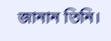জানান তিনি।